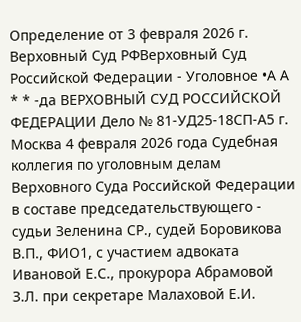Определение от 3 февраля 2026 г. Верховный Суд РФВерховный Суд Российской Федерации - Уголовное •А А * * -да ВЕРХОВНЫЙ СУД РОССИЙСКОЙ ФЕДЕРАЦИИ Дело № 81-УД25-18СП-А5 г. Москва 4 февраля 2026 года Судебная коллегия по уголовным делам Верховного Суда Российской Федерации в составе председательствующего - судьи Зеленина СР., судей Боровикова В.П., ФИО1, с участием адвоката Ивановой Е.С., прокурора Абрамовой З.Л. при секретаре Малаховой Е.И.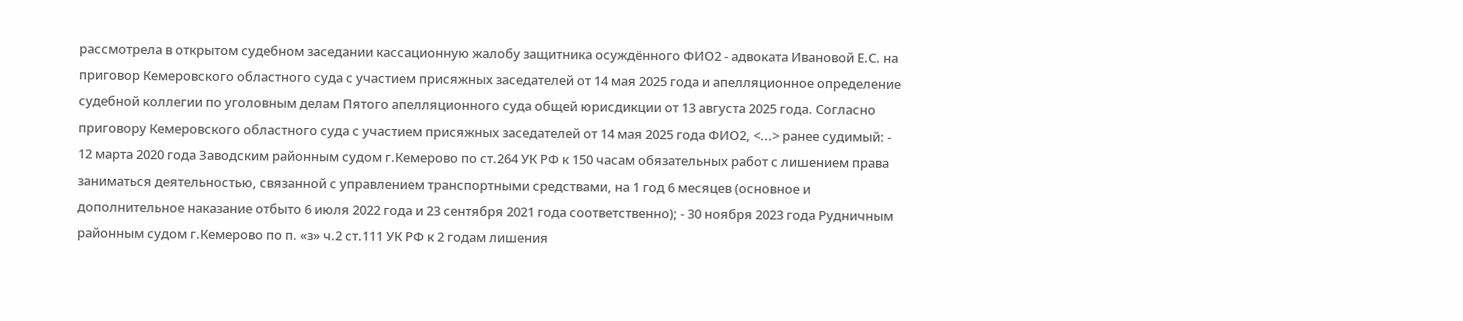рассмотрела в открытом судебном заседании кассационную жалобу защитника осуждённого ФИО2 - адвоката Ивановой Е.С. на приговор Кемеровского областного суда с участием присяжных заседателей от 14 мая 2025 года и апелляционное определение судебной коллегии по уголовным делам Пятого апелляционного суда общей юрисдикции от 13 августа 2025 года. Согласно приговору Кемеровского областного суда с участием присяжных заседателей от 14 мая 2025 года ФИО2, <...> ранее судимый: - 12 марта 2020 года Заводским районным судом г.Кемерово по ст.264 УК РФ к 150 часам обязательных работ с лишением права заниматься деятельностью, связанной с управлением транспортными средствами, на 1 год 6 месяцев (основное и дополнительное наказание отбыто 6 июля 2022 года и 23 сентября 2021 года соответственно); - 30 ноября 2023 года Рудничным районным судом г.Кемерово по п. «з» ч.2 ст.111 УК РФ к 2 годам лишения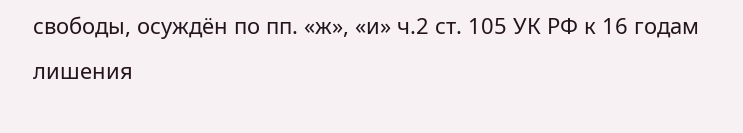свободы, осуждён по пп. «ж», «и» ч.2 ст. 105 УК РФ к 16 годам лишения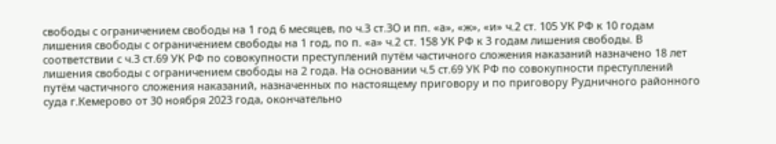свободы с ограничением свободы на 1 год 6 месяцев, по ч.З ст.ЗО и пп. «а», «ж», «и» ч.2 ст. 105 УК РФ к 10 годам лишения свободы с ограничением свободы на 1 год, по п. «а» ч.2 ст. 158 УК РФ к 3 годам лишения свободы. В соответствии с ч.З ст.69 УК РФ по совокупности преступлений путём частичного сложения наказаний назначено 18 лет лишения свободы с ограничением свободы на 2 года. На основании ч.5 ст.69 УК РФ по совокупности преступлений путём частичного сложения наказаний, назначенных по настоящему приговору и по приговору Рудничного районного суда г.Кемерово от 30 ноября 2023 года, окончательно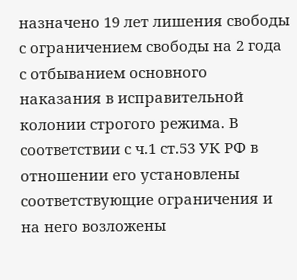назначено 19 лет лишения свободы с ограничением свободы на 2 года с отбыванием основного наказания в исправительной колонии строгого режима. В соответствии с ч.1 ст.53 УК РФ в отношении его установлены соответствующие ограничения и на него возложены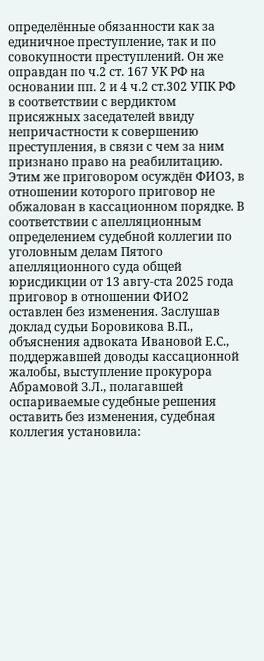определённые обязанности как за единичное преступление, так и по совокупности преступлений. Он же оправдан по ч.2 ст. 167 УК РФ на основании пп. 2 и 4 ч.2 ст.302 УПК РФ в соответствии с вердиктом присяжных заседателей ввиду непричастности к совершению преступления, в связи с чем за ним признано право на реабилитацию. Этим же приговором осуждён ФИО3, в отношении которого приговор не обжалован в кассационном порядке. В соответствии с апелляционным определением судебной коллегии по уголовным делам Пятого апелляционного суда общей юрисдикции от 13 авгу-ста 2025 года приговор в отношении ФИО2 оставлен без изменения. Заслушав доклад судьи Боровикова В.П., объяснения адвоката Ивановой Е.С., поддержавшей доводы кассационной жалобы, выступление прокурора Абрамовой З.Л., полагавшей оспариваемые судебные решения оставить без изменения, судебная коллегия установила: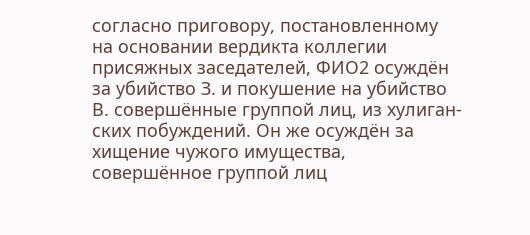согласно приговору, постановленному на основании вердикта коллегии присяжных заседателей, ФИО2 осуждён за убийство З. и покушение на убийство В. совершённые группой лиц, из хулиган- ских побуждений. Он же осуждён за хищение чужого имущества, совершённое группой лиц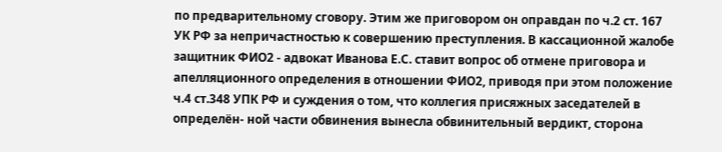по предварительному сговору. Этим же приговором он оправдан по ч.2 ст. 167 УК РФ за непричастностью к совершению преступления. В кассационной жалобе защитник ФИО2 - адвокат Иванова Е.С. ставит вопрос об отмене приговора и апелляционного определения в отношении ФИО2, приводя при этом положение ч.4 ст.348 УПК РФ и суждения о том, что коллегия присяжных заседателей в определён- ной части обвинения вынесла обвинительный вердикт, сторона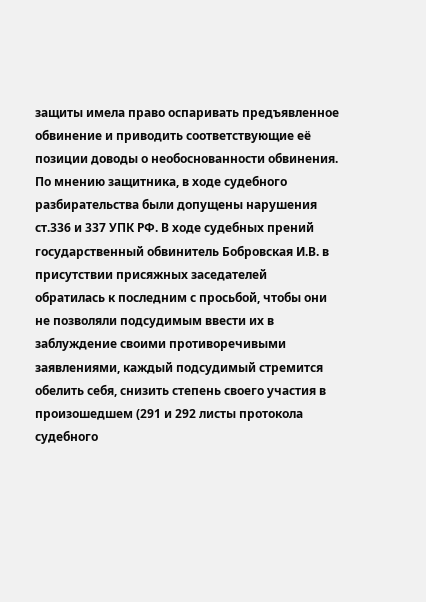защиты имела право оспаривать предъявленное обвинение и приводить соответствующие её позиции доводы о необоснованности обвинения. По мнению защитника, в ходе судебного разбирательства были допущены нарушения ст.336 и 337 УПК РФ. В ходе судебных прений государственный обвинитель Бобровская И.В. в присутствии присяжных заседателей обратилась к последним с просьбой, чтобы они не позволяли подсудимым ввести их в заблуждение своими противоречивыми заявлениями, каждый подсудимый стремится обелить себя, снизить степень своего участия в произошедшем (291 и 292 листы протокола судебного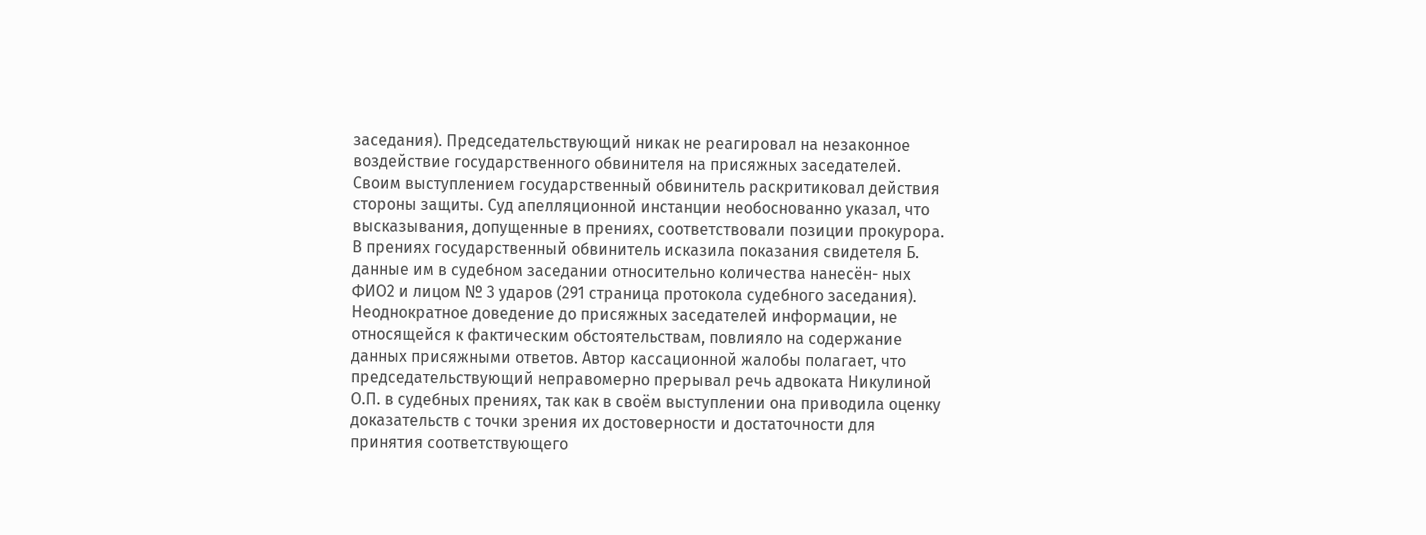заседания). Председательствующий никак не реагировал на незаконное воздействие государственного обвинителя на присяжных заседателей. Своим выступлением государственный обвинитель раскритиковал действия стороны защиты. Суд апелляционной инстанции необоснованно указал, что высказывания, допущенные в прениях, соответствовали позиции прокурора. В прениях государственный обвинитель исказила показания свидетеля Б. данные им в судебном заседании относительно количества нанесён- ных ФИО2 и лицом № 3 ударов (291 страница протокола судебного заседания). Неоднократное доведение до присяжных заседателей информации, не относящейся к фактическим обстоятельствам, повлияло на содержание данных присяжными ответов. Автор кассационной жалобы полагает, что председательствующий неправомерно прерывал речь адвоката Никулиной О.П. в судебных прениях, так как в своём выступлении она приводила оценку доказательств с точки зрения их достоверности и достаточности для принятия соответствующего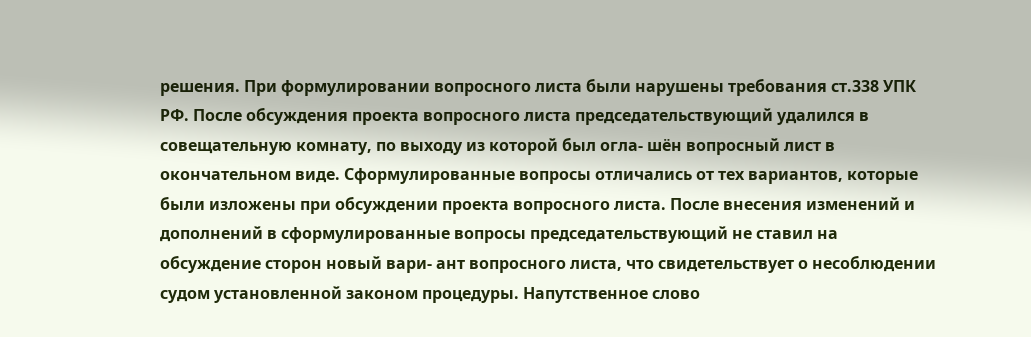решения. При формулировании вопросного листа были нарушены требования ст.338 УПК РФ. После обсуждения проекта вопросного листа председательствующий удалился в совещательную комнату, по выходу из которой был огла- шён вопросный лист в окончательном виде. Сформулированные вопросы отличались от тех вариантов, которые были изложены при обсуждении проекта вопросного листа. После внесения изменений и дополнений в сформулированные вопросы председательствующий не ставил на обсуждение сторон новый вари- ант вопросного листа, что свидетельствует о несоблюдении судом установленной законом процедуры. Напутственное слово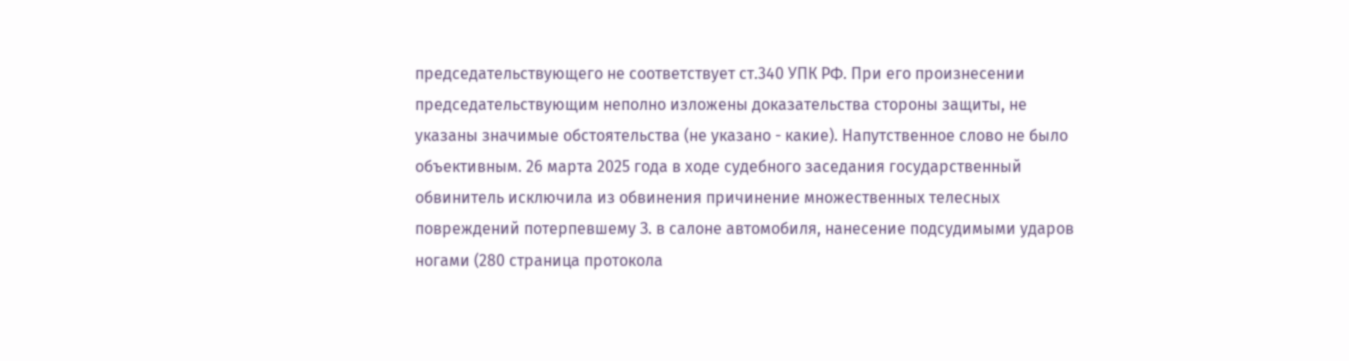председательствующего не соответствует ст.340 УПК РФ. При его произнесении председательствующим неполно изложены доказательства стороны защиты, не указаны значимые обстоятельства (не указано - какие). Напутственное слово не было объективным. 26 марта 2025 года в ходе судебного заседания государственный обвинитель исключила из обвинения причинение множественных телесных повреждений потерпевшему З. в салоне автомобиля, нанесение подсудимыми ударов ногами (280 страница протокола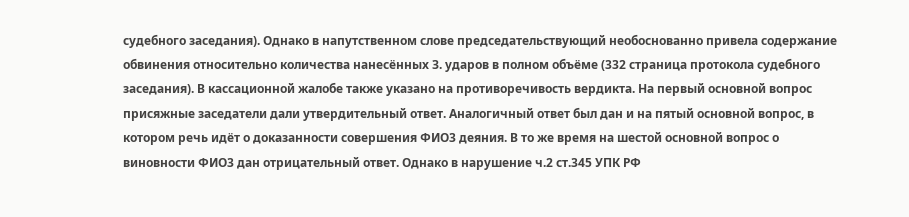судебного заседания). Однако в напутственном слове председательствующий необоснованно привела содержание обвинения относительно количества нанесённых З. ударов в полном объёме (332 страница протокола судебного заседания). В кассационной жалобе также указано на противоречивость вердикта. На первый основной вопрос присяжные заседатели дали утвердительный ответ. Аналогичный ответ был дан и на пятый основной вопрос, в котором речь идёт о доказанности совершения ФИО3 деяния. В то же время на шестой основной вопрос о виновности ФИО3 дан отрицательный ответ. Однако в нарушение ч.2 ст.345 УПК РФ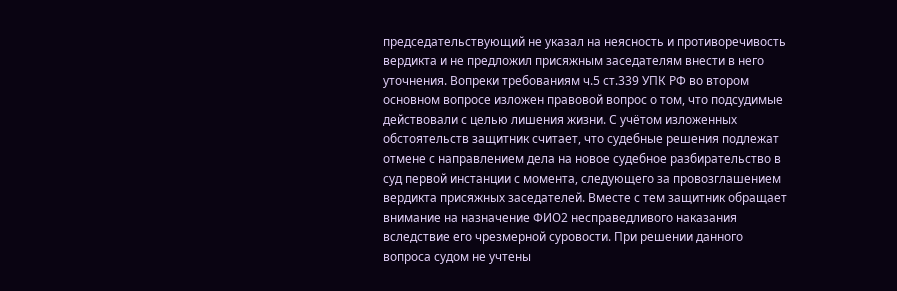председательствующий не указал на неясность и противоречивость вердикта и не предложил присяжным заседателям внести в него уточнения. Вопреки требованиям ч.5 ст.339 УПК РФ во втором основном вопросе изложен правовой вопрос о том, что подсудимые действовали с целью лишения жизни. С учётом изложенных обстоятельств защитник считает, что судебные решения подлежат отмене с направлением дела на новое судебное разбирательство в суд первой инстанции с момента, следующего за провозглашением вердикта присяжных заседателей. Вместе с тем защитник обращает внимание на назначение ФИО2 несправедливого наказания вследствие его чрезмерной суровости. При решении данного вопроса судом не учтены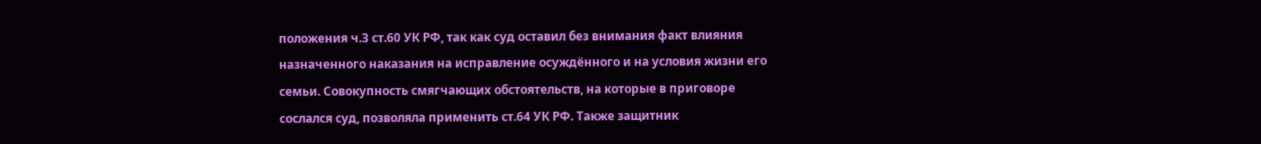положения ч.З ст.60 УК РФ, так как суд оставил без внимания факт влияния назначенного наказания на исправление осуждённого и на условия жизни его семьи. Совокупность смягчающих обстоятельств, на которые в приговоре сослался суд, позволяла применить ст.64 УК РФ. Также защитник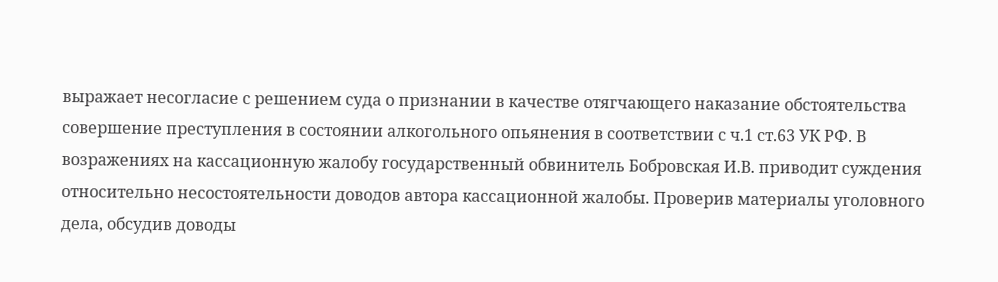выражает несогласие с решением суда о признании в качестве отягчающего наказание обстоятельства совершение преступления в состоянии алкогольного опьянения в соответствии с ч.1 ст.63 УК РФ. В возражениях на кассационную жалобу государственный обвинитель Бобровская И.В. приводит суждения относительно несостоятельности доводов автора кассационной жалобы. Проверив материалы уголовного дела, обсудив доводы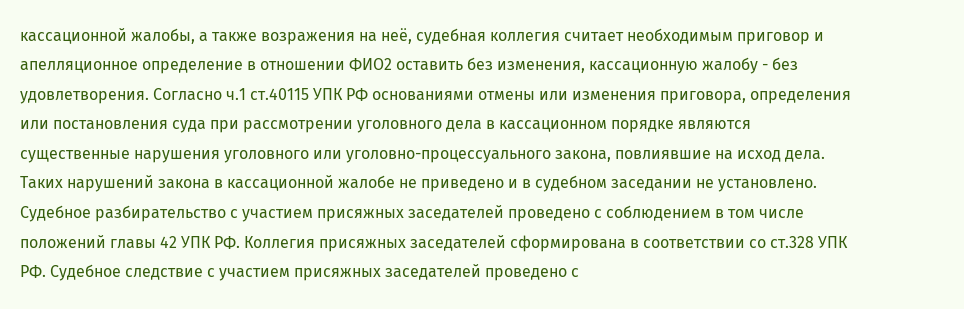кассационной жалобы, а также возражения на неё, судебная коллегия считает необходимым приговор и апелляционное определение в отношении ФИО2 оставить без изменения, кассационную жалобу - без удовлетворения. Согласно ч.1 ст.40115 УПК РФ основаниями отмены или изменения приговора, определения или постановления суда при рассмотрении уголовного дела в кассационном порядке являются существенные нарушения уголовного или уголовно-процессуального закона, повлиявшие на исход дела. Таких нарушений закона в кассационной жалобе не приведено и в судебном заседании не установлено. Судебное разбирательство с участием присяжных заседателей проведено с соблюдением в том числе положений главы 42 УПК РФ. Коллегия присяжных заседателей сформирована в соответствии со ст.328 УПК РФ. Судебное следствие с участием присяжных заседателей проведено с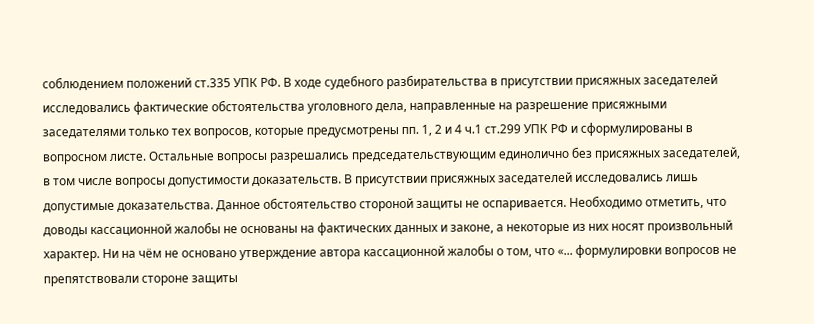соблюдением положений ст.335 УПК РФ. В ходе судебного разбирательства в присутствии присяжных заседателей исследовались фактические обстоятельства уголовного дела, направленные на разрешение присяжными заседателями только тех вопросов, которые предусмотрены пп. 1, 2 и 4 ч.1 ст.299 УПК РФ и сформулированы в вопросном листе. Остальные вопросы разрешались председательствующим единолично без присяжных заседателей, в том числе вопросы допустимости доказательств. В присутствии присяжных заседателей исследовались лишь допустимые доказательства. Данное обстоятельство стороной защиты не оспаривается. Необходимо отметить, что доводы кассационной жалобы не основаны на фактических данных и законе, а некоторые из них носят произвольный характер. Ни на чём не основано утверждение автора кассационной жалобы о том, что «... формулировки вопросов не препятствовали стороне защиты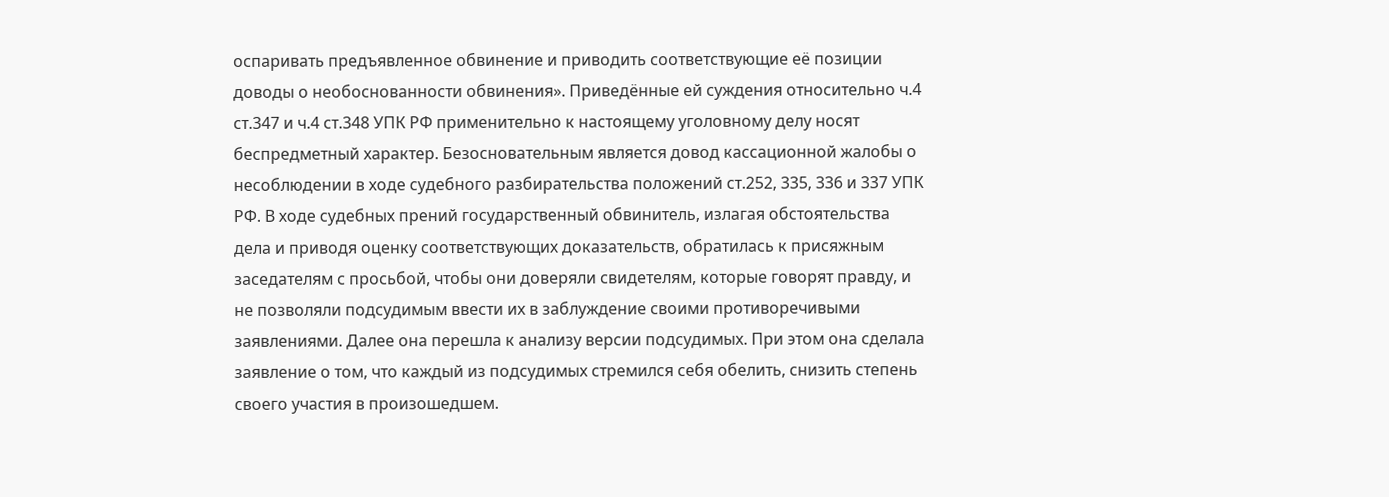оспаривать предъявленное обвинение и приводить соответствующие её позиции доводы о необоснованности обвинения». Приведённые ей суждения относительно ч.4 ст.347 и ч.4 ст.348 УПК РФ применительно к настоящему уголовному делу носят беспредметный характер. Безосновательным является довод кассационной жалобы о несоблюдении в ходе судебного разбирательства положений ст.252, 335, 336 и 337 УПК РФ. В ходе судебных прений государственный обвинитель, излагая обстоятельства дела и приводя оценку соответствующих доказательств, обратилась к присяжным заседателям с просьбой, чтобы они доверяли свидетелям, которые говорят правду, и не позволяли подсудимым ввести их в заблуждение своими противоречивыми заявлениями. Далее она перешла к анализу версии подсудимых. При этом она сделала заявление о том, что каждый из подсудимых стремился себя обелить, снизить степень своего участия в произошедшем.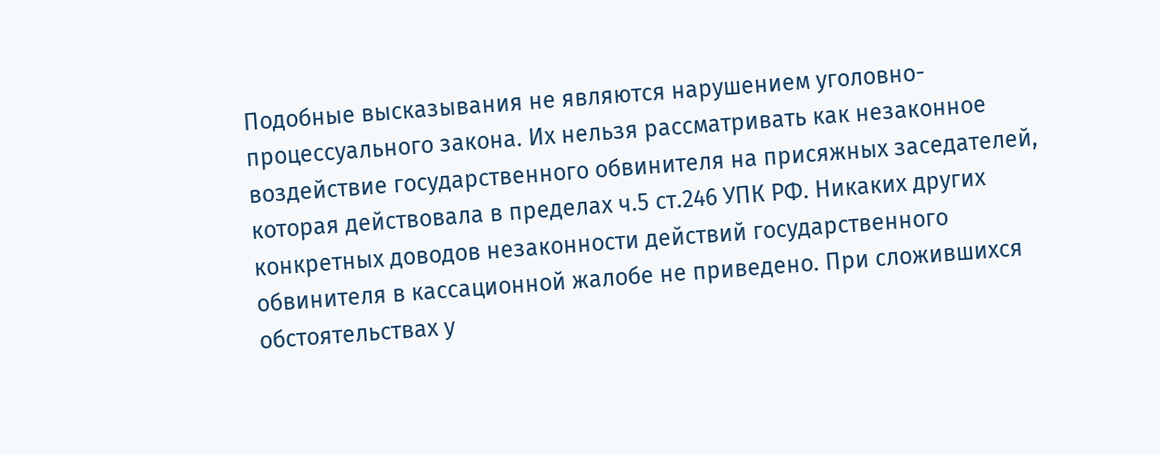Подобные высказывания не являются нарушением уголовно-процессуального закона. Их нельзя рассматривать как незаконное воздействие государственного обвинителя на присяжных заседателей, которая действовала в пределах ч.5 ст.246 УПК РФ. Никаких других конкретных доводов незаконности действий государственного обвинителя в кассационной жалобе не приведено. При сложившихся обстоятельствах у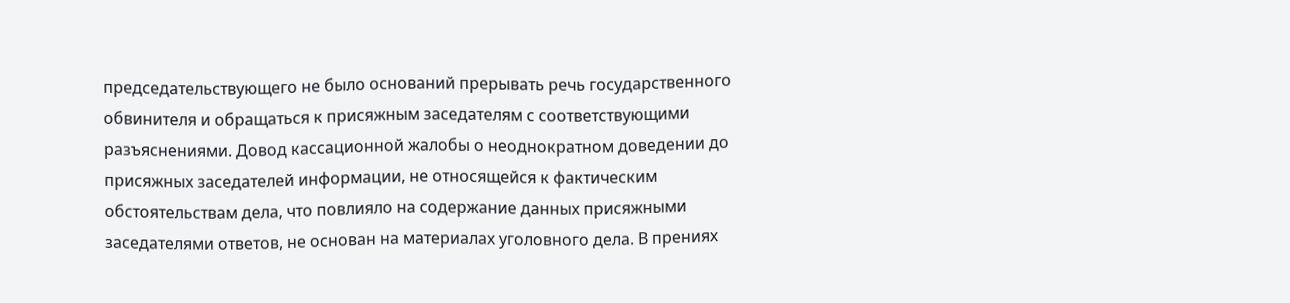председательствующего не было оснований прерывать речь государственного обвинителя и обращаться к присяжным заседателям с соответствующими разъяснениями. Довод кассационной жалобы о неоднократном доведении до присяжных заседателей информации, не относящейся к фактическим обстоятельствам дела, что повлияло на содержание данных присяжными заседателями ответов, не основан на материалах уголовного дела. В прениях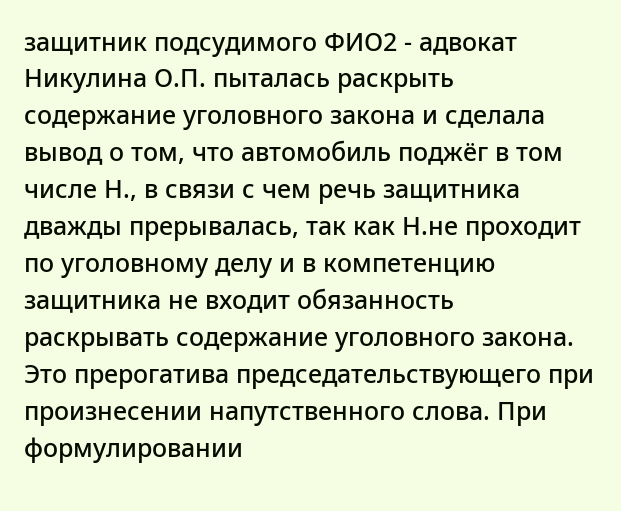защитник подсудимого ФИО2 - адвокат Никулина О.П. пыталась раскрыть содержание уголовного закона и сделала вывод о том, что автомобиль поджёг в том числе Н., в связи с чем речь защитника дважды прерывалась, так как Н.не проходит по уголовному делу и в компетенцию защитника не входит обязанность раскрывать содержание уголовного закона. Это прерогатива председательствующего при произнесении напутственного слова. При формулировании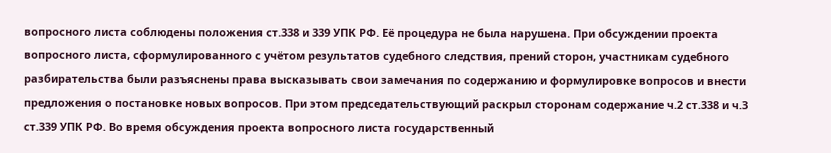вопросного листа соблюдены положения ст.338 и 339 УПК РФ. Её процедура не была нарушена. При обсуждении проекта вопросного листа, сформулированного с учётом результатов судебного следствия, прений сторон, участникам судебного разбирательства были разъяснены права высказывать свои замечания по содержанию и формулировке вопросов и внести предложения о постановке новых вопросов. При этом председательствующий раскрыл сторонам содержание ч.2 ст.338 и ч.З ст.339 УПК РФ. Во время обсуждения проекта вопросного листа государственный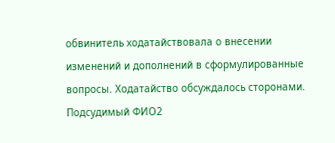обвинитель ходатайствовала о внесении изменений и дополнений в сформулированные вопросы. Ходатайство обсуждалось сторонами. Подсудимый ФИО2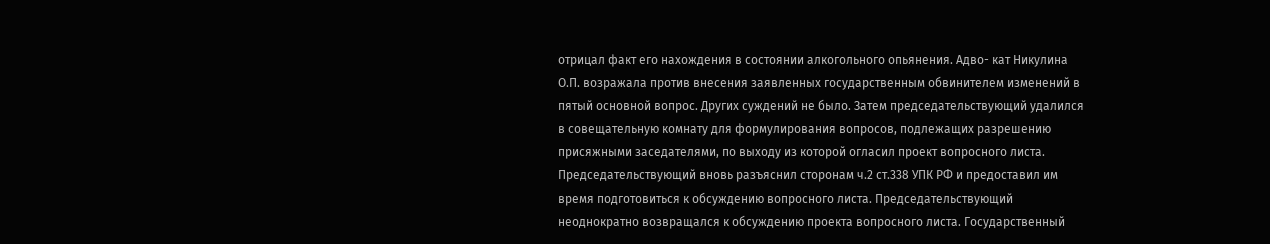отрицал факт его нахождения в состоянии алкогольного опьянения. Адво- кат Никулина О.П. возражала против внесения заявленных государственным обвинителем изменений в пятый основной вопрос. Других суждений не было. Затем председательствующий удалился в совещательную комнату для формулирования вопросов, подлежащих разрешению присяжными заседателями, по выходу из которой огласил проект вопросного листа. Председательствующий вновь разъяснил сторонам ч.2 ст.338 УПК РФ и предоставил им время подготовиться к обсуждению вопросного листа. Председательствующий неоднократно возвращался к обсуждению проекта вопросного листа. Государственный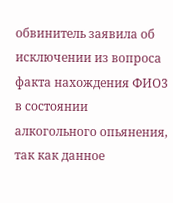обвинитель заявила об исключении из вопроса факта нахождения ФИО3 в состоянии алкогольного опьянения, так как данное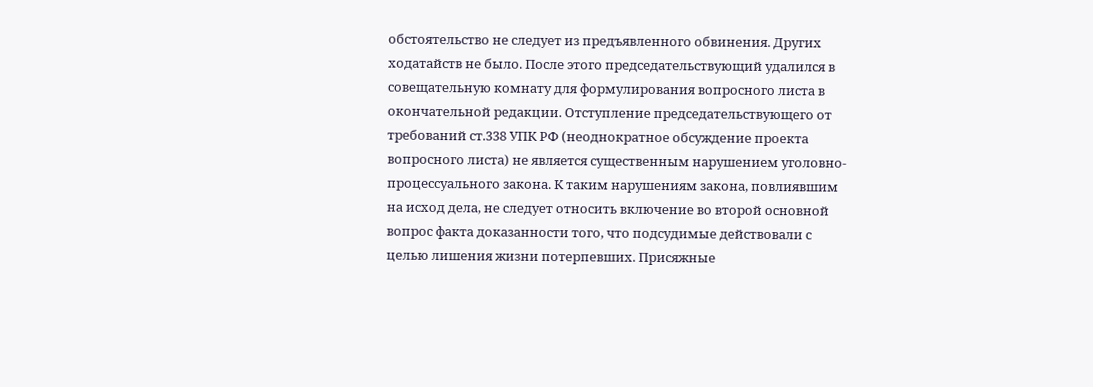обстоятельство не следует из предъявленного обвинения. Других ходатайств не было. После этого председательствующий удалился в совещательную комнату для формулирования вопросного листа в окончательной редакции. Отступление председательствующего от требований ст.338 УПК РФ (неоднократное обсуждение проекта вопросного листа) не является существенным нарушением уголовно-процессуального закона. К таким нарушениям закона, повлиявшим на исход дела, не следует относить включение во второй основной вопрос факта доказанности того, что подсудимые действовали с целью лишения жизни потерпевших. Присяжные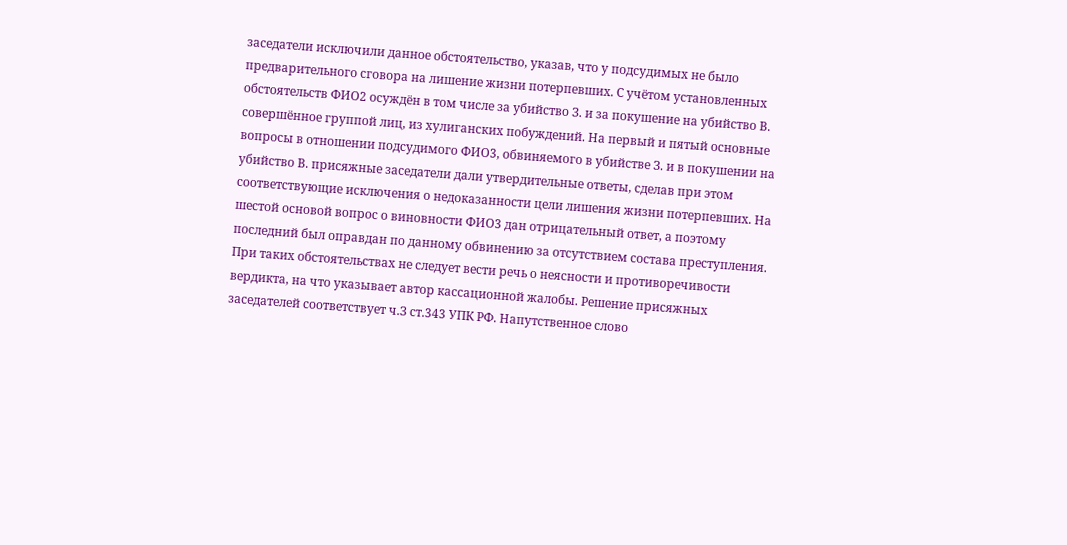заседатели исключили данное обстоятельство, указав, что у подсудимых не было предварительного сговора на лишение жизни потерпевших. С учётом установленных обстоятельств ФИО2 осуждён в том числе за убийство З. и за покушение на убийство В. совершённое группой лиц, из хулиганских побуждений. На первый и пятый основные вопросы в отношении подсудимого ФИО3, обвиняемого в убийстве З. и в покушении на убийство В. присяжные заседатели дали утвердительные ответы, сделав при этом соответствующие исключения о недоказанности цели лишения жизни потерпевших. На шестой основой вопрос о виновности ФИО3 дан отрицательный ответ, а поэтому последний был оправдан по данному обвинению за отсутствием состава преступления. При таких обстоятельствах не следует вести речь о неясности и противоречивости вердикта, на что указывает автор кассационной жалобы. Решение присяжных заседателей соответствует ч.З ст.343 УПК РФ. Напутственное слово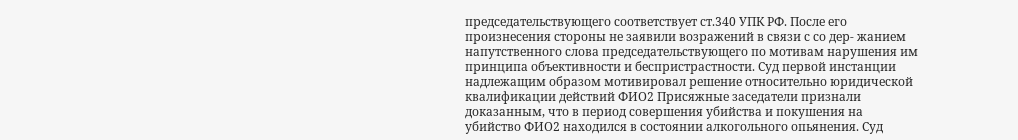председательствующего соответствует ст.340 УПК РФ. После его произнесения стороны не заявили возражений в связи с со дер- жанием напутственного слова председательствующего по мотивам нарушения им принципа объективности и беспристрастности. Суд первой инстанции надлежащим образом мотивировал решение относительно юридической квалификации действий ФИО2 Присяжные заседатели признали доказанным, что в период совершения убийства и покушения на убийство ФИО2 находился в состоянии алкогольного опьянения. Суд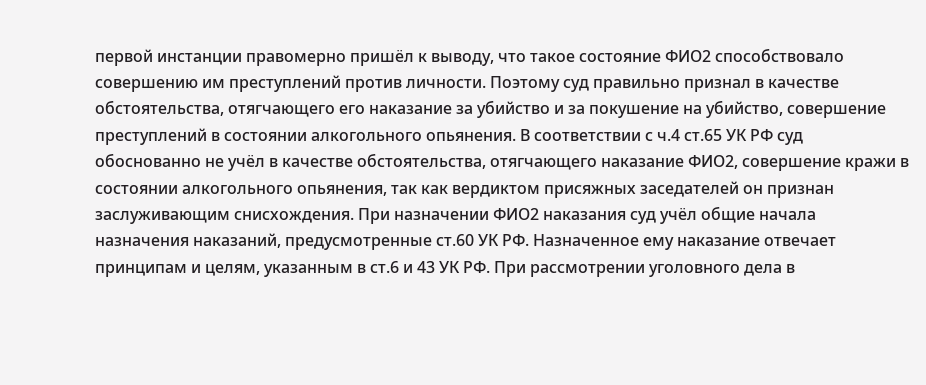первой инстанции правомерно пришёл к выводу, что такое состояние ФИО2 способствовало совершению им преступлений против личности. Поэтому суд правильно признал в качестве обстоятельства, отягчающего его наказание за убийство и за покушение на убийство, совершение преступлений в состоянии алкогольного опьянения. В соответствии с ч.4 ст.65 УК РФ суд обоснованно не учёл в качестве обстоятельства, отягчающего наказание ФИО2, совершение кражи в состоянии алкогольного опьянения, так как вердиктом присяжных заседателей он признан заслуживающим снисхождения. При назначении ФИО2 наказания суд учёл общие начала назначения наказаний, предусмотренные ст.60 УК РФ. Назначенное ему наказание отвечает принципам и целям, указанным в ст.6 и 43 УК РФ. При рассмотрении уголовного дела в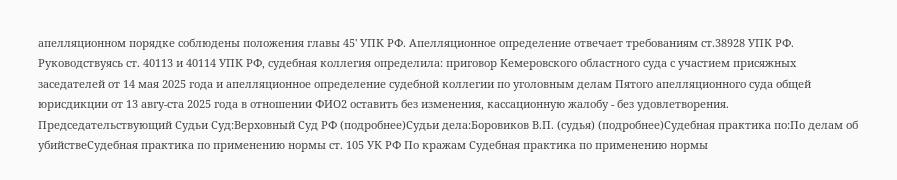апелляционном порядке соблюдены положения главы 45' УПК РФ. Апелляционное определение отвечает требованиям ст.38928 УПК РФ. Руководствуясь ст. 40113 и 40114 УПК РФ, судебная коллегия определила: приговор Кемеровского областного суда с участием присяжных заседателей от 14 мая 2025 года и апелляционное определение судебной коллегии по уголовным делам Пятого апелляционного суда общей юрисдикции от 13 авгу-ста 2025 года в отношении ФИО2 оставить без изменения, кассационную жалобу - без удовлетворения. Председательствующий Судьи Суд:Верховный Суд РФ (подробнее)Судьи дела:Боровиков В.П. (судья) (подробнее)Судебная практика по:По делам об убийствеСудебная практика по применению нормы ст. 105 УК РФ По кражам Судебная практика по применению нормы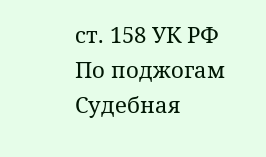ст. 158 УК РФ По поджогам Судебная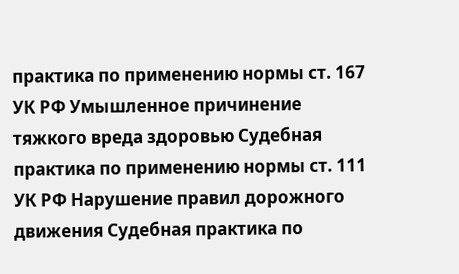практика по применению нормы ст. 167 УК РФ Умышленное причинение тяжкого вреда здоровью Судебная практика по применению нормы ст. 111 УК РФ Нарушение правил дорожного движения Судебная практика по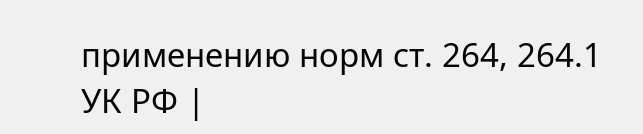применению норм ст. 264, 264.1 УК РФ |